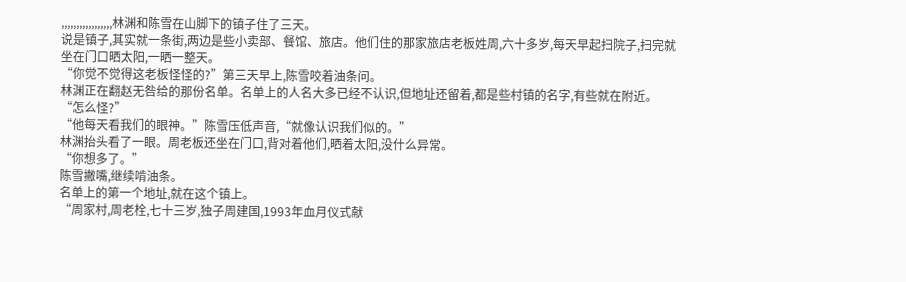,,,,,,,,,,,,,,,,,林渊和陈雪在山脚下的镇子住了三天。
说是镇子,其实就一条街,两边是些小卖部、餐馆、旅店。他们住的那家旅店老板姓周,六十多岁,每天早起扫院子,扫完就坐在门口晒太阳,一晒一整天。
“你觉不觉得这老板怪怪的?”第三天早上,陈雪咬着油条问。
林渊正在翻赵无咎给的那份名单。名单上的人名大多已经不认识,但地址还留着,都是些村镇的名字,有些就在附近。
“怎么怪?”
“他每天看我们的眼神。”陈雪压低声音,“就像认识我们似的。”
林渊抬头看了一眼。周老板还坐在门口,背对着他们,晒着太阳,没什么异常。
“你想多了。”
陈雪撇嘴,继续啃油条。
名单上的第一个地址,就在这个镇上。
“周家村,周老栓,七十三岁,独子周建国,1993年血月仪式献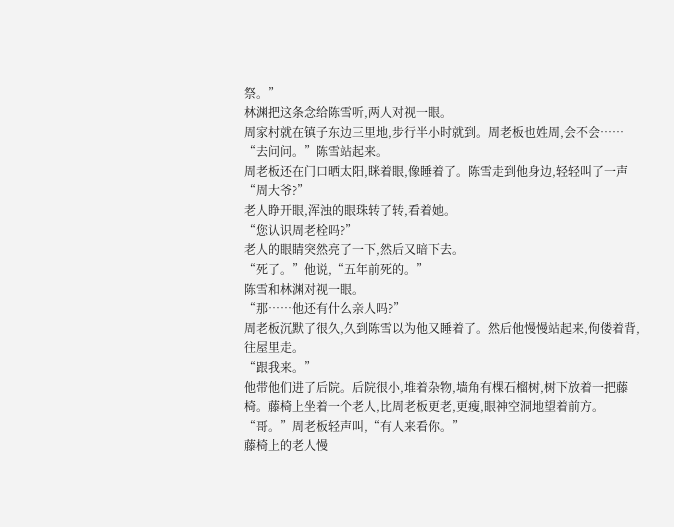祭。”
林渊把这条念给陈雪听,两人对视一眼。
周家村就在镇子东边三里地,步行半小时就到。周老板也姓周,会不会……
“去问问。”陈雪站起来。
周老板还在门口晒太阳,眯着眼,像睡着了。陈雪走到他身边,轻轻叫了一声
“周大爷?”
老人睁开眼,浑浊的眼珠转了转,看着她。
“您认识周老栓吗?”
老人的眼睛突然亮了一下,然后又暗下去。
“死了。”他说,“五年前死的。”
陈雪和林渊对视一眼。
“那……他还有什么亲人吗?”
周老板沉默了很久,久到陈雪以为他又睡着了。然后他慢慢站起来,佝偻着背,往屋里走。
“跟我来。”
他带他们进了后院。后院很小,堆着杂物,墙角有棵石榴树,树下放着一把藤椅。藤椅上坐着一个老人,比周老板更老,更瘦,眼神空洞地望着前方。
“哥。”周老板轻声叫,“有人来看你。”
藤椅上的老人慢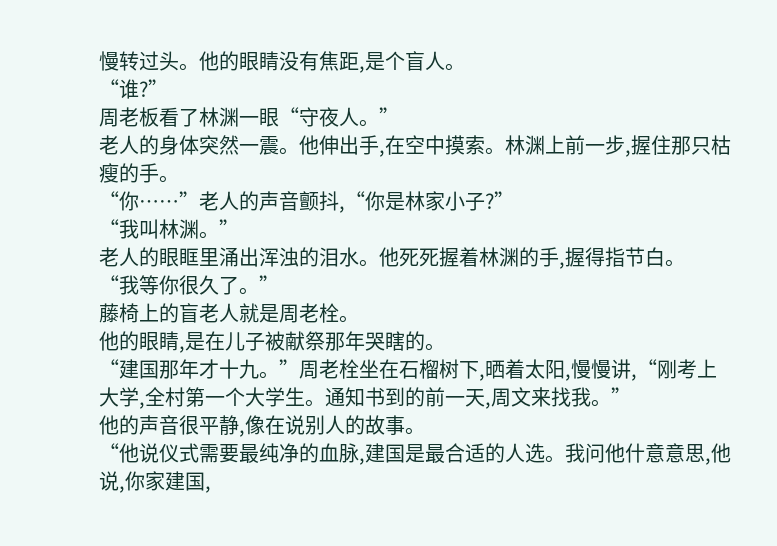慢转过头。他的眼睛没有焦距,是个盲人。
“谁?”
周老板看了林渊一眼“守夜人。”
老人的身体突然一震。他伸出手,在空中摸索。林渊上前一步,握住那只枯瘦的手。
“你……”老人的声音颤抖,“你是林家小子?”
“我叫林渊。”
老人的眼眶里涌出浑浊的泪水。他死死握着林渊的手,握得指节白。
“我等你很久了。”
藤椅上的盲老人就是周老栓。
他的眼睛,是在儿子被献祭那年哭瞎的。
“建国那年才十九。”周老栓坐在石榴树下,晒着太阳,慢慢讲,“刚考上大学,全村第一个大学生。通知书到的前一天,周文来找我。”
他的声音很平静,像在说别人的故事。
“他说仪式需要最纯净的血脉,建国是最合适的人选。我问他什意意思,他说,你家建国,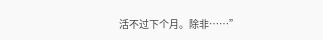活不过下个月。除非……”